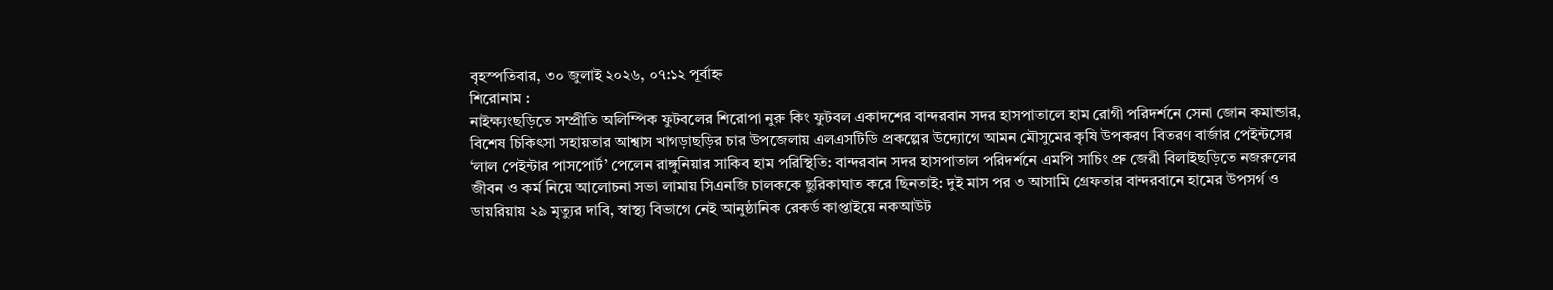বৃহস্পতিবার, ৩০ জুলাই ২০২৬, ০৭:১২ পূর্বাহ্ন
শিরোনাম :
নাইক্ষ্যংছড়িতে সম্প্রীতি অলিম্পিক ফুটবলের শিরোপা নুরু কিং ফুটবল একাদশের বান্দরবান সদর হাসপাতালে হাম রোগী পরিদর্শনে সেনা জোন কমান্ডার, বিশেষ চিকিৎসা সহায়তার আশ্বাস খাগড়াছড়ির চার উপজেলায় এলএসটিডি প্রকল্পের উদ্যোগে আমন মৌসুমের কৃষি উপকরণ বিতরণ বার্জার পেইন্টসের ‘লাল পেইন্টার পাসপোর্ট’ পেলেন রাঙ্গুনিয়ার সাকিব হাম পরিস্থিতি: বান্দরবান সদর হাসপাতাল পরিদর্শনে এমপি সাচিং প্রু জেরী বিলাইছড়িতে নজরুলের জীবন ও কর্ম নিয়ে আলোচনা সভা লামায় সিএনজি চালককে ছুরিকাঘাত করে ছিনতাই: দুই মাস পর ৩ আসামি গ্রেফতার বান্দরবানে হামের উপসর্গ ও ডায়রিয়ায় ২৯ মৃত্যুর দাবি, স্বাস্থ্য বিভাগে নেই আনুষ্ঠানিক রেকর্ড কাপ্তাইয়ে নকআউট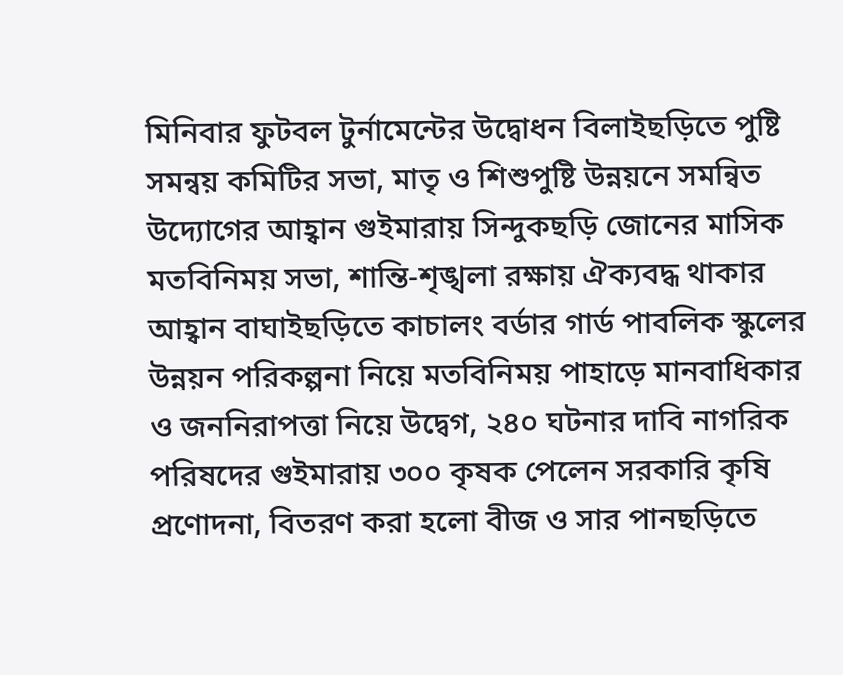মিনিবার ফুটবল টুর্নামেন্টের উদ্বোধন বিলাইছড়িতে পুষ্টি সমন্বয় কমিটির সভা, মাতৃ ও শিশুপুষ্টি উন্নয়নে সমন্বিত উদ্যোগের আহ্বান গুইমারায় সিন্দুকছড়ি জোনের মাসিক মতবিনিময় সভা, শান্তি-শৃঙ্খলা রক্ষায় ঐক্যবদ্ধ থাকার আহ্বান বাঘাইছড়িতে কাচালং বর্ডার গার্ড পাবলিক স্কুলের উন্নয়ন পরিকল্পনা নিয়ে মতবিনিময় পাহাড়ে মানবাধিকার ও জননিরাপত্তা নিয়ে উদ্বেগ, ২৪০ ঘটনার দাবি নাগরিক পরিষদের গুইমারায় ৩০০ কৃষক পেলেন সরকারি কৃষি প্রণোদনা, বিতরণ করা হলো বীজ ও সার পানছড়িতে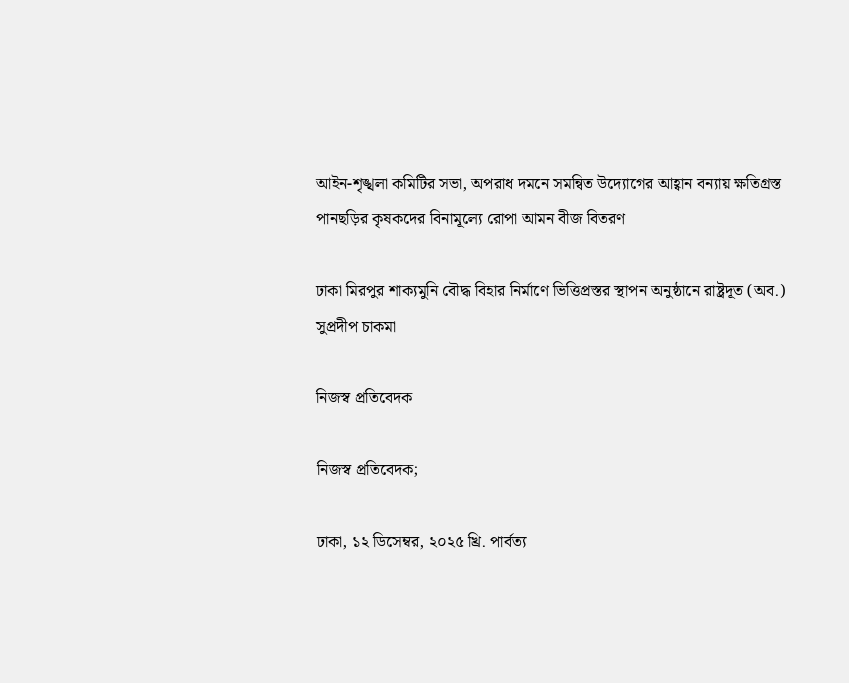আইন-শৃঙ্খলা কমিটির সভা, অপরাধ দমনে সমন্বিত উদ্যোগের আহ্বান বন্যায় ক্ষতিগ্রস্ত পানছড়ির কৃষকদের বিনামূল্যে রোপা আমন বীজ বিতরণ

ঢাকা মিরপুর শাক্যমুনি বৌদ্ধ বিহার নির্মাণে ভিত্তিপ্রস্তর স্থাপন অনুষ্ঠানে রাষ্ট্রদূত (অব.) সুপ্রদীপ চাকমা

নিজস্ব প্রতিবেদক

নিজস্ব প্রতিবেদক;

ঢাকা, ১২ ডিসেম্বর, ২০২৫ খ্রি. পার্বত্য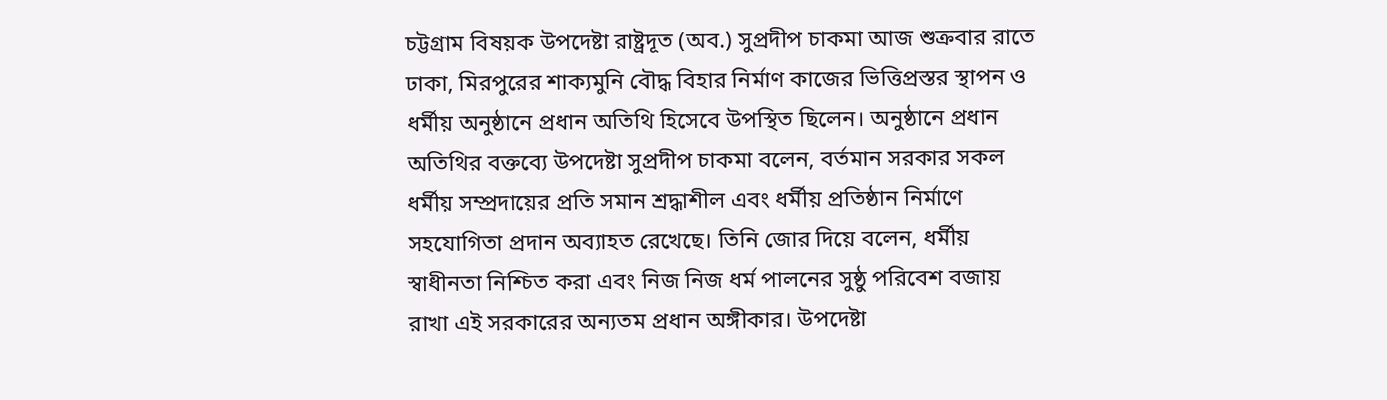চট্টগ্রাম বিষয়ক উপদেষ্টা রাষ্ট্রদূত (অব.) সুপ্রদীপ চাকমা আজ শুক্রবার রাতে ঢাকা, মিরপুরের শাক্যমুনি বৌদ্ধ বিহার নির্মাণ কাজের ভিত্তিপ্রস্তর স্থাপন ও ধর্মীয় অনুষ্ঠানে প্রধান অতিথি হিসেবে উপস্থিত ছিলেন। অনুষ্ঠানে প্রধান অতিথির বক্তব্যে উপদেষ্টা সুপ্রদীপ চাকমা বলেন, বর্তমান সরকার সকল ধর্মীয় সম্প্রদায়ের প্রতি সমান শ্রদ্ধাশীল এবং ধর্মীয় প্রতিষ্ঠান নির্মাণে সহযোগিতা প্রদান অব্যাহত রেখেছে। তিনি জোর দিয়ে বলেন, ধর্মীয় স্বাধীনতা নিশ্চিত করা এবং নিজ নিজ ধর্ম পালনের সুষ্ঠু পরিবেশ বজায় রাখা এই সরকারের অন্যতম প্রধান অঙ্গীকার। উপদেষ্টা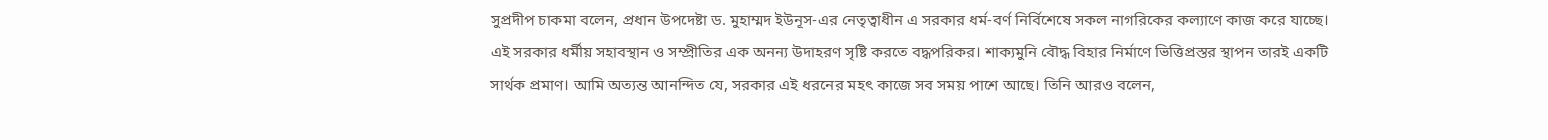সুপ্রদীপ চাকমা বলেন, প্রধান উপদেষ্টা ড. মুহাম্মদ ইউনূস-এর নেতৃত্বাধীন এ সরকার ধর্ম-বর্ণ নির্বিশেষে সকল নাগরিকের কল্যাণে কাজ করে যাচ্ছে। এই সরকার ধর্মীয় সহাবস্থান ও সম্প্রীতির এক অনন্য উদাহরণ সৃষ্টি করতে বদ্ধপরিকর। শাক্যমুনি বৌদ্ধ বিহার নির্মাণে ভিত্তিপ্রস্তর স্থাপন তারই একটি সার্থক প্রমাণ। আমি অত্যন্ত আনন্দিত যে, সরকার এই ধরনের মহৎ কাজে সব সময় পাশে আছে। তিনি আরও বলেন,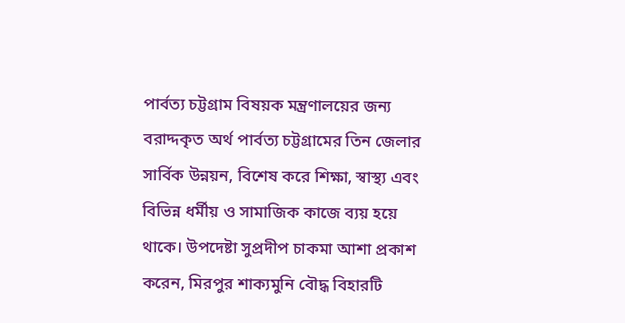পার্বত্য চট্টগ্রাম বিষয়ক মন্ত্রণালয়ের জন্য বরাদ্দকৃত অর্থ পার্বত্য চট্টগ্রামের তিন জেলার সার্বিক উন্নয়ন, বিশেষ করে শিক্ষা, স্বাস্থ্য এবং বিভিন্ন ধর্মীয় ও সামাজিক কাজে ব্যয় হয়ে থাকে। উপদেষ্টা সুপ্রদীপ চাকমা আশা প্রকাশ করেন, মিরপুর শাক্যমুনি বৌদ্ধ বিহারটি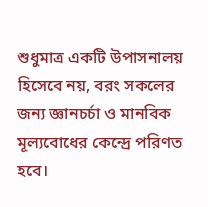শুধুমাত্র একটি উপাসনালয় হিসেবে নয়, বরং সকলের জন্য জ্ঞানচর্চা ও মানবিক মূল্যবোধের কেন্দ্রে পরিণত হবে।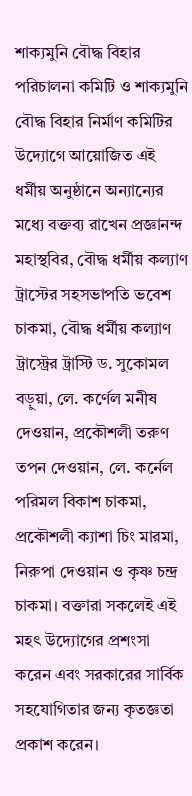শাক্যমুনি বৌদ্ধ বিহার পরিচালনা কমিটি ও শাক্যমুনি বৌদ্ধ বিহার নির্মাণ কমিটির উদ্যোগে আয়োজিত এই ধর্মীয় অনুষ্ঠানে অন্যান্যের মধ্যে বক্তব্য রাখেন প্রজ্ঞানন্দ মহাস্থবির, বৌদ্ধ ধর্মীয় কল্যাণ ট্রাস্টের সহসভাপতি ভবেশ চাকমা, বৌদ্ধ ধর্মীয় কল্যাণ ট্রাস্ট্রের ট্রাস্টি ড. সুকোমল বড়ুয়া, লে. কর্ণেল মনীষ দেওয়ান, প্রকৌশলী তরুণ তপন দেওয়ান, লে. কর্নেল পরিমল বিকাশ চাকমা, প্রকৌশলী ক্যাশা চিং মারমা, নিরুপা দেওয়ান ও কৃষ্ণ চন্দ্র চাকমা। বক্তারা সকলেই এই মহৎ উদ্যোগের প্রশংসা করেন এবং সরকারের সার্বিক সহযোগিতার জন্য কৃতজ্ঞতা প্রকাশ করেন।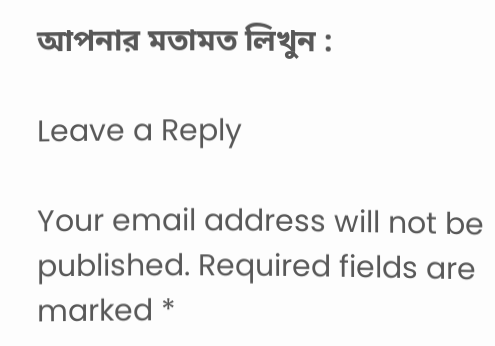আপনার মতামত লিখুন :

Leave a Reply

Your email address will not be published. Required fields are marked *